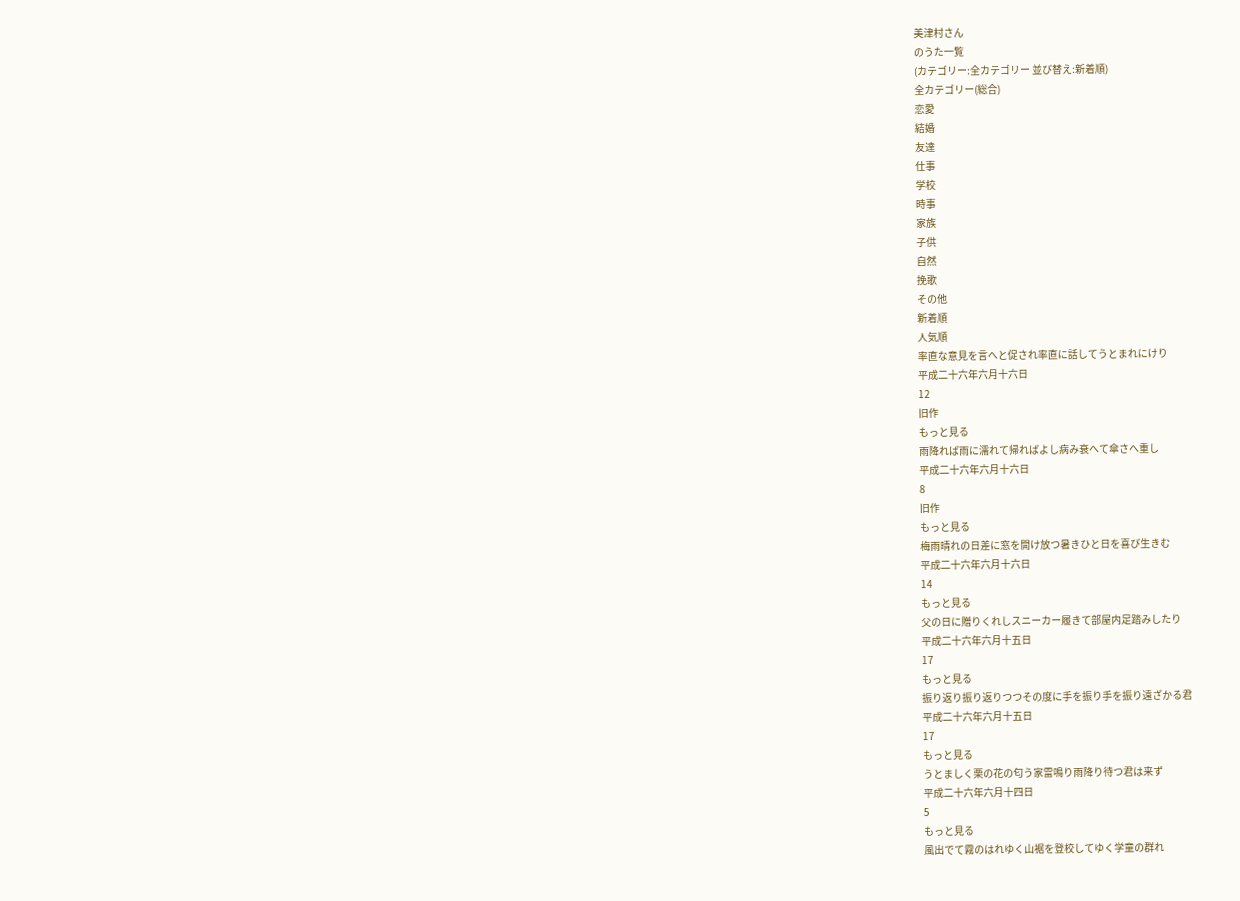美津村さん
のうた一覧
(カテゴリー:全カテゴリー 並び替え:新着順)
全カテゴリー(総合)
恋愛
結婚
友達
仕事
学校
時事
家族
子供
自然
挽歌
その他
新着順
人気順
率直な意見を言へと促され率直に話してうとまれにけり
平成二十六年六月十六日
12
旧作
もっと見る
雨降れば雨に濡れて帰ればよし病み衰へて傘さへ重し
平成二十六年六月十六日
8
旧作
もっと見る
梅雨晴れの日差に窓を開け放つ暑きひと日を喜び生きむ
平成二十六年六月十六日
14
もっと見る
父の日に贈りくれしスニーカー履きて部屋内足踏みしたり
平成二十六年六月十五日
17
もっと見る
振り返り振り返りつつその度に手を振り手を振り遠ざかる君
平成二十六年六月十五日
17
もっと見る
うとましく栗の花の匂う家雷鳴り雨降り待つ君は来ず
平成二十六年六月十四日
5
もっと見る
風出でて霧のはれゆく山裾を登校してゆく学童の群れ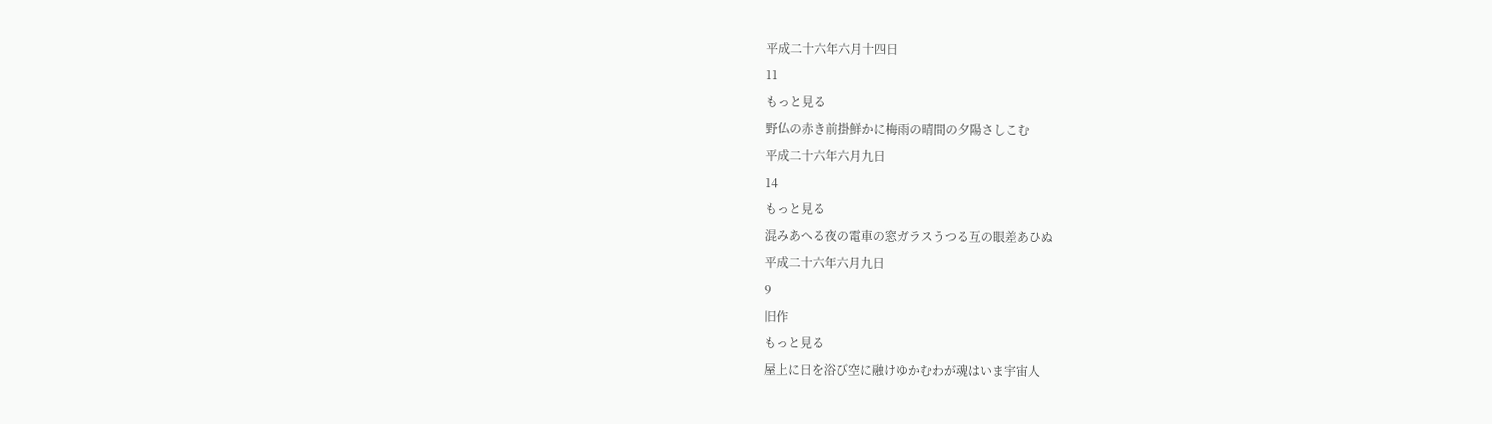平成二十六年六月十四日
11
もっと見る
野仏の赤き前掛鮮かに梅雨の晴間の夕陽さしこむ
平成二十六年六月九日
14
もっと見る
混みあへる夜の電車の窓ガラスうつる互の眼差あひぬ
平成二十六年六月九日
9
旧作
もっと見る
屋上に日を浴び空に融けゆかむわが魂はいま宇宙人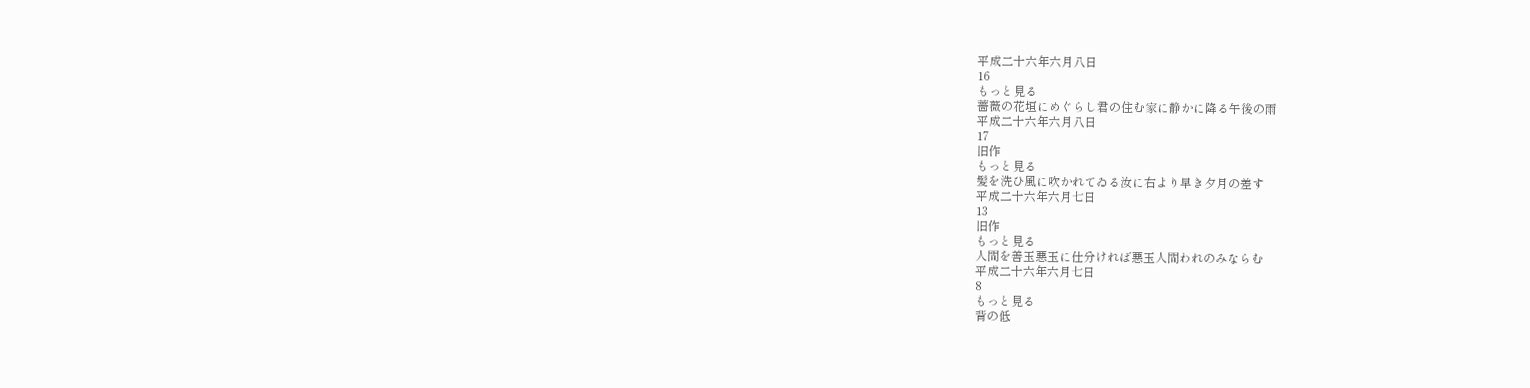平成二十六年六月八日
16
もっと見る
薔薇の花垣にめぐらし君の住む家に静かに降る午後の雨
平成二十六年六月八日
17
旧作
もっと見る
髪を洗ひ風に吹かれてゐる汝に右より早き夕月の差す
平成二十六年六月七日
13
旧作
もっと見る
人間を善玉悪玉に仕分ければ悪玉人間われのみならむ
平成二十六年六月七日
8
もっと見る
背の低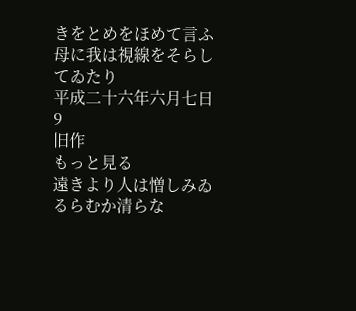きをとめをほめて言ふ母に我は視線をそらしてゐたり
平成二十六年六月七日
9
旧作
もっと見る
遠きより人は憎しみゐるらむか清らな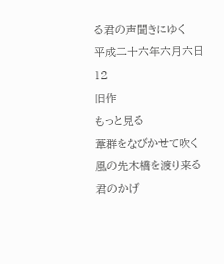る君の声聞きにゆく
平成二十六年六月六日
12
旧作
もっと見る
葦群をなびかせて吹く風の先木橋を渡り来る君のかげ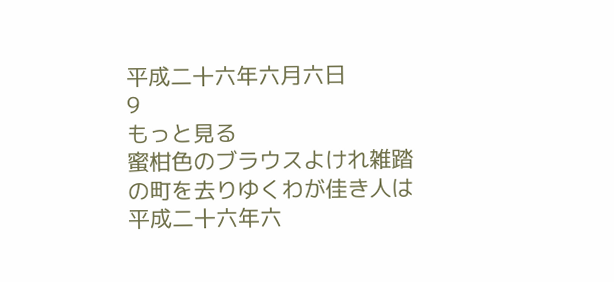平成二十六年六月六日
9
もっと見る
蜜柑色のブラウスよけれ雑踏の町を去りゆくわが佳き人は
平成二十六年六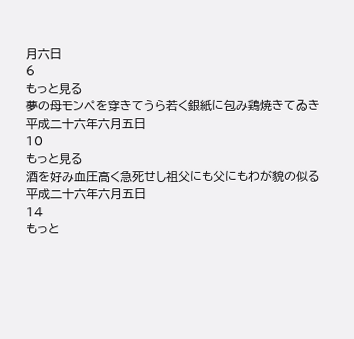月六日
6
もっと見る
夢の母モンペを穿きてうら若く銀紙に包み鶏焼きてゐき
平成二十六年六月五日
10
もっと見る
酒を好み血圧高く急死せし祖父にも父にもわが貌の似る
平成二十六年六月五日
14
もっと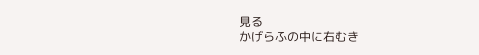見る
かげらふの中に右むき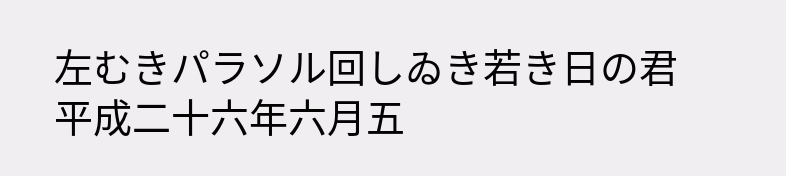左むきパラソル回しゐき若き日の君
平成二十六年六月五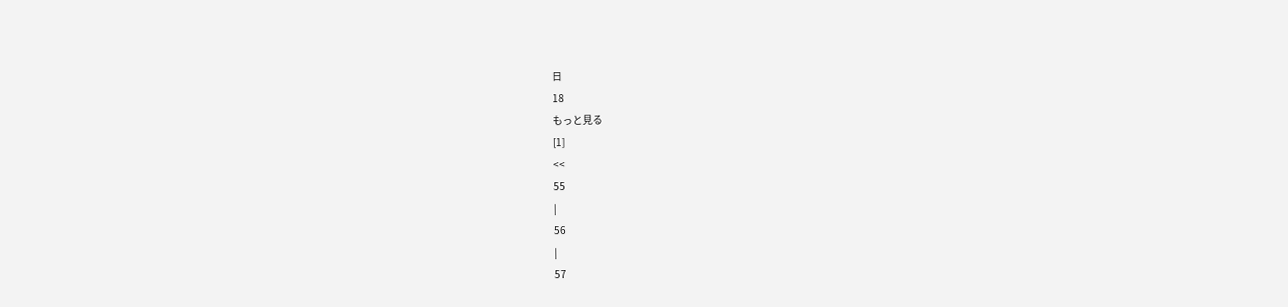日
18
もっと見る
[1]
<<
55
|
56
|
57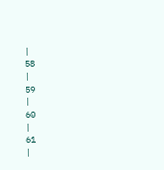|
58
|
59
|
60
|
61
|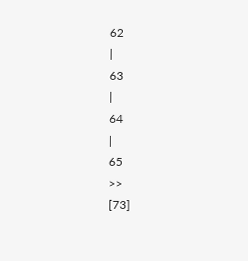62
|
63
|
64
|
65
>>
[73]